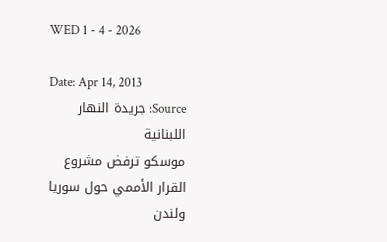WED 1 - 4 - 2026

Date: Apr 14, 2013
Source: جريدة النهار اللبنانية
موسكو ترفض مشروع القرار الأممي حول سوريا ولندن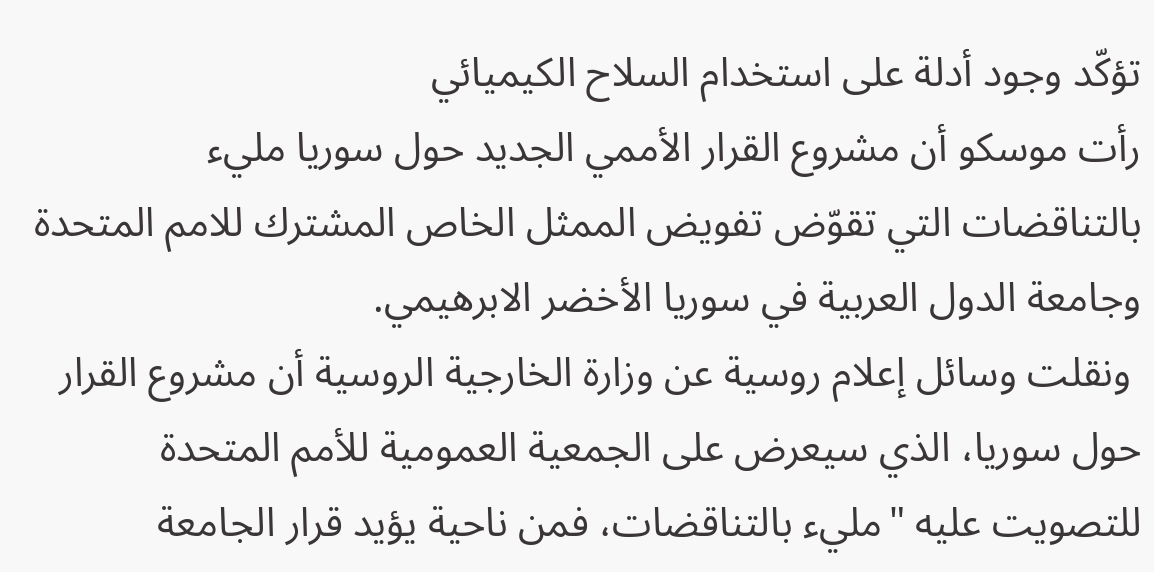تؤكّد وجود أدلة على استخدام السلاح الكيميائي
رأت موسكو أن مشروع القرار الأممي الجديد حول سوريا مليء بالتناقضات التي تقوّض تفويض الممثل الخاص المشترك للامم المتحدة وجامعة الدول العربية في سوريا الأخضر الابرهيمي.
 ونقلت وسائل إعلام روسية عن وزارة الخارجية الروسية أن مشروع القرار حول سوريا، الذي سيعرض على الجمعية العمومية للأمم المتحدة للتصويت عليه "مليء بالتناقضات، فمن ناحية يؤيد قرار الجامعة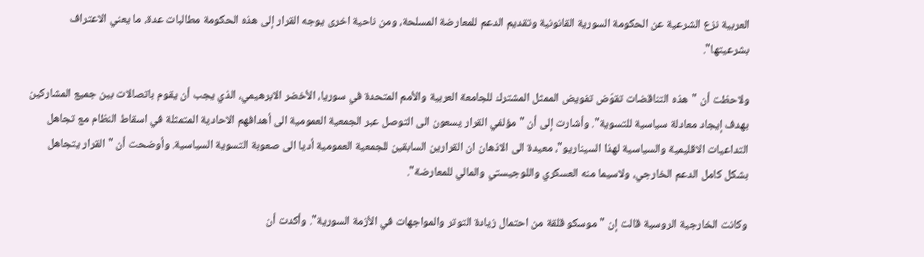العربية نزع الشرعية عن الحكومة السورية القانونية وتقديم الدعم للمعارضة المسلحة، ومن ناحية اخرى يوجه القرار إلى هذه الحكومة مطالبات عدة، ما يعني الاعتراف بشرعيتها".

ولاحظت أن "هذه التناقضات تقوّض تفويض الممثل المشترك للجامعة العربية والأمم المتحدة في سوريا، الأخضر الابرهيمي، الذي يجب أن يقوم باتصالات بين جميع المشاركين بهدف إيجاد معادلة سياسية للتسوية". وأشارت إلى أن "مؤلفي القرار يسعون الى التوصل عبر الجمعية العمومية الى أهدافهم الاحادية المتمثلة في اسقاط النظام مع تجاهل التداعيات الاقليمية والسياسية لهذا السيناريو"، معيدة الى الاذهان ان القرارين السابقين للجمعية العمومية أديا الى صعوبة التسوية السياسية. وأوضحت أن "القرار يتجاهل بشكل كامل الدعم الخارجي، ولاسيما منه العسكري واللوجيستي والمالي للمعارضة".

وكانت الخارجية الروسية قالت إن "موسكو قلقة من احتمال زيادة التوتر والمواجهات في الأزمة السورية". وأكدت أن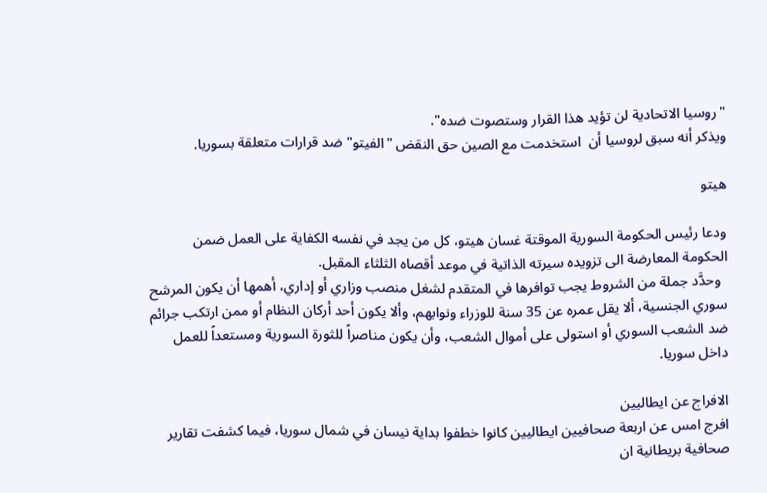"روسيا الاتحادية لن تؤيد هذا القرار وستصوت ضده".
ويذكر أنه سبق لروسيا أن  استخدمت مع الصين حق النقض "الفيتو" ضد قرارات متعلقة بسوريا.

هيتو

ودعا رئيس الحكومة السورية الموقتة غسان هيتو، كل من يجد في نفسه الكفاية على العمل ضمن الحكومة المعارضة الى تزويده سيرته الذاتية في موعد أقصاه الثلثاء المقبل.
  وحدَّد جملة من الشروط يجب توافرها في المتقدم لشغل منصب وزاري أو إداري، أهمها أن يكون المرشح سوري الجنسية، ألا يقل عمره عن 35 سنة للوزراء ونوابهم، وألا يكون أحد أركان النظام أو ممن ارتكب جرائم ضد الشعب السوري أو استولى على أموال الشعب، وأن يكون مناصراً للثورة السورية ومستعداً للعمل  داخل سوريا.

الافراج عن ايطاليين
افرج امس عن اربعة صحافيين ايطاليين كانوا خطفوا بداية نيسان في شمال سوريا، فيما كشفت تقارير صحافية بريطانية ان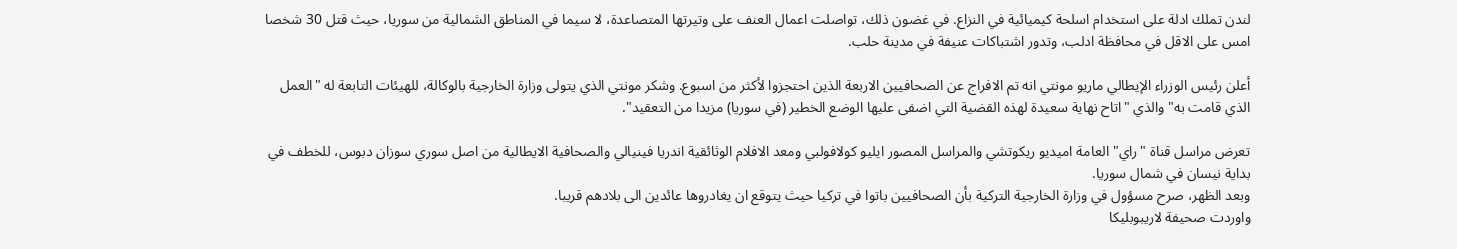لندن تملك ادلة على استخدام اسلحة كيميائية في النزاع. في غضون ذلك، تواصلت اعمال العنف على وتيرتها المتصاعدة، لا سيما في المناطق الشمالية من سوريا، حيث قتل 30 شخصا امس على الاقل في محافظة ادلب، وتدور اشتباكات عنيفة في مدينة حلب.

أعلن رئيس الوزراء الإيطالي ماريو مونتي انه تم الافراج عن الصحافيين الاربعة الذين احتجزوا لأكثر من اسبوع. وشكر مونتي الذي يتولى وزارة الخارجية بالوكالة، للهيئات التابعة له "العمل الذي قامت به" والذي "اتاح نهاية سعيدة لهذه القضية التي اضفى عليها الوضع الخطير (في سوريا) مزيدا من التعقيد".

تعرض مراسل قناة "راي" العامة اميديو ريكوتشي والمراسل المصور ايليو كولافولبي ومعد الافلام الوثائقية اندريا فينيالي والصحافية الايطالية من اصل سوري سوزان دبوس، للخطف في بداية نيسان في شمال سوريا.
وبعد الظهر، صرح مسؤول في وزارة الخارجية التركية بأن الصحافيين باتوا في تركيا حيث يتوقع ان يغادروها عائدين الى بلادهم قريبا.
واوردت صحيفة لاريبوبليكا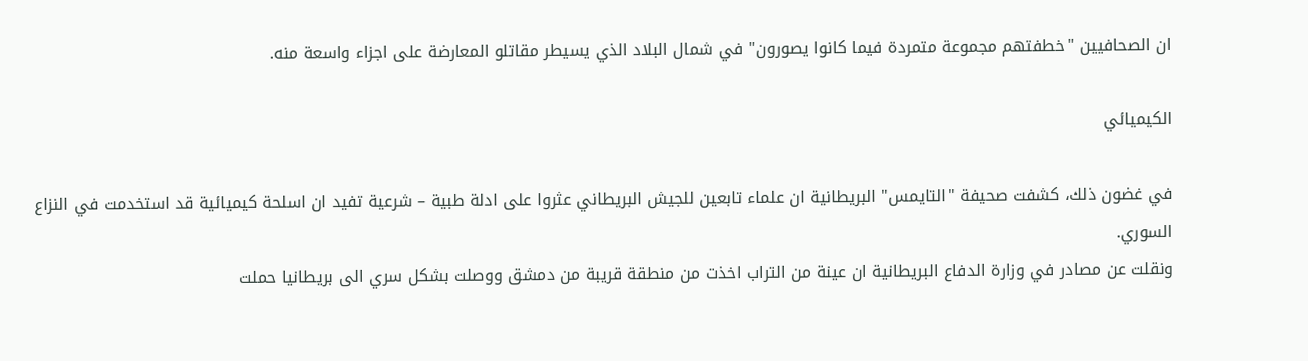ان الصحافيين "خطفتهم مجموعة متمردة فيما كانوا يصورون" في شمال البلاد الذي يسيطر مقاتلو المعارضة على اجزاء واسعة منه.

الكيميائي

في غضون ذلك، كشفت صحيفة "التايمس" البريطانية ان علماء تابعين للجيش البريطاني عثروا على ادلة طبية – شرعية تفيد ان اسلحة كيميائية قد استخدمت في النزاع السوري.
ونقلت عن مصادر في وزارة الدفاع البريطانية ان عينة من التراب اخذت من منطقة قريبة من دمشق ووصلت بشكل سري الى بريطانيا حملت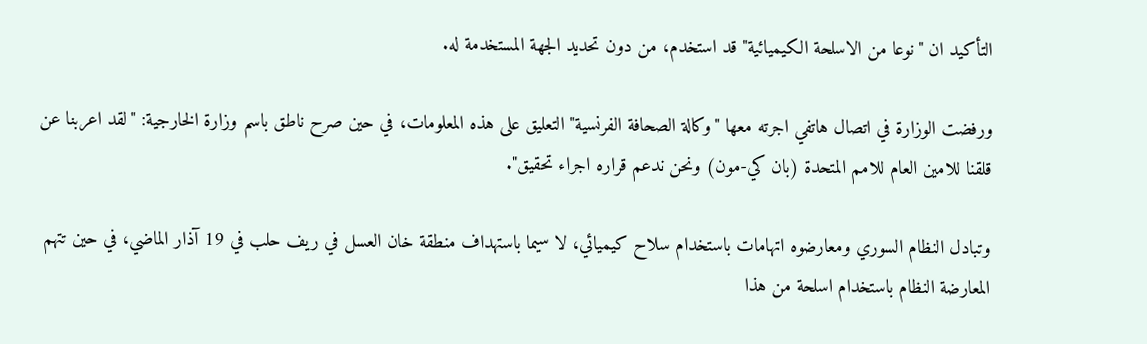التأكيد ان "نوعا من الاسلحة الكيميائية" قد استخدم، من دون تحديد الجهة المستخدمة له.

ورفضت الوزارة في اتصال هاتفي اجرته معها "وكالة الصحافة الفرنسية" التعليق على هذه المعلومات، في حين صرح ناطق باسم وزارة الخارجية: "لقد اعربنا عن قلقنا للامين العام للامم المتحدة (بان كي-مون) ونحن ندعم قراره اجراء تحقيق".

وتبادل النظام السوري ومعارضوه اتهامات باستخدام سلاح كيميائي، لا سيما باستهداف منطقة خان العسل في ريف حلب في 19 آذار الماضي، في حين تتهم المعارضة النظام باستخدام اسلحة من هذا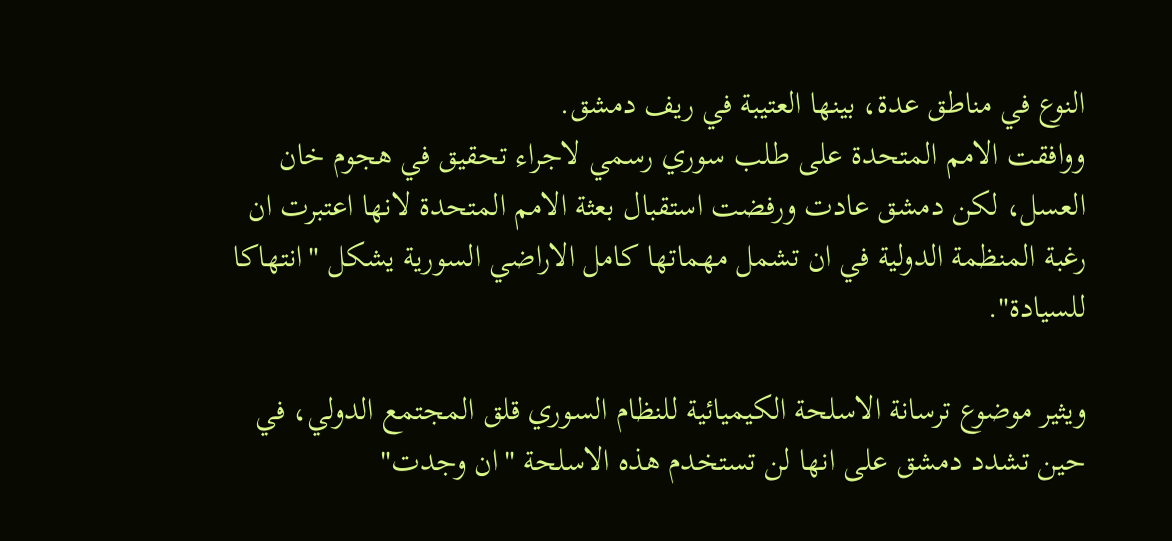النوع في مناطق عدة، بينها العتيبة في ريف دمشق.
ووافقت الامم المتحدة على طلب سوري رسمي لاجراء تحقيق في هجوم خان العسل، لكن دمشق عادت ورفضت استقبال بعثة الامم المتحدة لانها اعتبرت ان رغبة المنظمة الدولية في ان تشمل مهماتها كامل الاراضي السورية يشكل "انتهاكا للسيادة".

ويثير موضوع ترسانة الاسلحة الكيميائية للنظام السوري قلق المجتمع الدولي، في حين تشدد دمشق على انها لن تستخدم هذه الاسلحة "ان وجدت"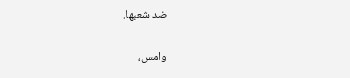ضد شعبها.

وامس،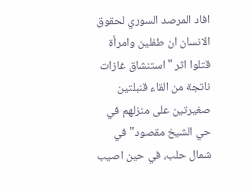افاد المرصد السوري لحقوق الانسان ان طفلين وامرأة قتلوا اثر "استنشاق غازات ناتجة من القاء قنبلتين صغيرتين على منزلهم في حي الشيخ مقصود" في شمال حلب، في حين اصيب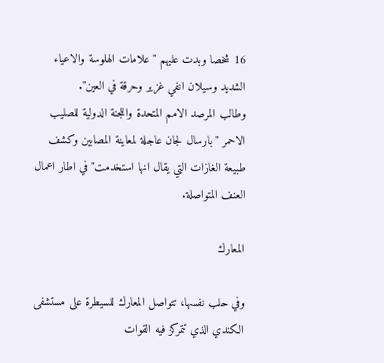16 شخصا وبدت عليهم "علامات الهلوسة والاعياء الشديد وسيلان انفي غزير وحرقة في العين".
وطالب المرصد الامم المتحدة واللجنة الدولية للصليب الاحمر "بارسال لجان عاجلة لمعاينة المصابين وكشف طبيعة الغازات التي يقال انها استخدمت" في اطار اعمال العنف المتواصلة.

المعارك

وفي حلب نفسها، تتواصل المعارك للسيطرة على مستشفى الكندي الذي تتمركز فيه القوات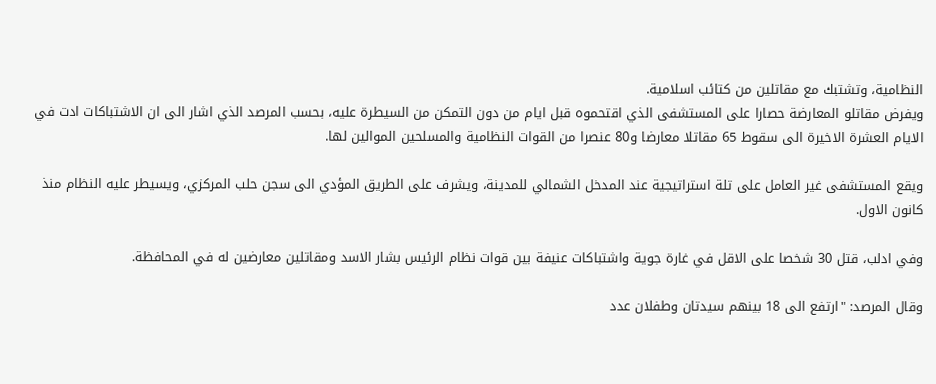النظامية، وتشتبك مع مقاتلين من كتائب اسلامية.
ويفرض مقاتلو المعارضة حصارا على المستشفى الذي اقتحموه قبل ايام من دون التمكن من السيطرة عليه، بحسب المرصد الذي اشار الى ان الاشتباكات ادت في الايام العشرة الاخيرة الى سقوط 65 مقاتلا معارضا و80 عنصرا من القوات النظامية والمسلحين الموالين لها.

ويقع المستشفى غير العامل على تلة استراتيجية عند المدخل الشمالي للمدينة، ويشرف على الطريق المؤدي الى سجن حلب المركزي، ويسيطر عليه النظام منذ كانون الاول.

وفي ادلب، قتل 30 شخصا على الاقل في غارة جوية واشتباكات عنيفة بين قوات نظام الرئيس بشار الاسد ومقاتلين معارضين له في المحافظة.

وقال المرصد: "ارتفع الى 18 بينهم سيدتان وطفلان عدد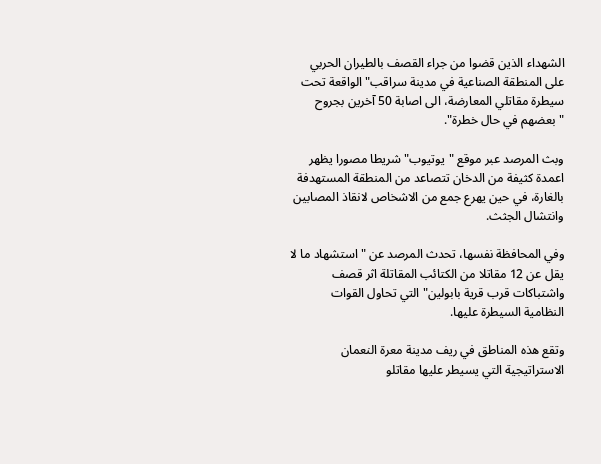الشهداء الذين قضوا من جراء القصف بالطيران الحربي على المنطقة الصناعية في مدينة سراقب" الواقعة تحت سيطرة مقاتلي المعارضة، الى اصابة 50 آخرين بجروح "بعضهم في حال خطرة".

وبث المرصد عبر موقع "يوتيوب" شريطا مصورا يظهر اعمدة كثيفة من الدخان تتصاعد من المنطقة المستهدفة بالغارة، في حين يهرع جمع من الاشخاص لانقاذ المصابين وانتشال الجثث.

وفي المحافظة نفسها، تحدث المرصد عن "استشهاد ما لا يقل عن 12 مقاتلا من الكتائب المقاتلة اثر قصف واشتباكات قرب قرية بابولين" التي تحاول القوات النظامية السيطرة عليها.

وتقع هذه المناطق في ريف مدينة معرة النعمان الاستراتيجية التي يسيطر عليها مقاتلو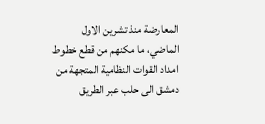المعارضة منذ تشرين الاول الماضي، ما مكنهم من قطع خطوط امداد القوات النظامية المتجهة من دمشق الى حلب عبر الطريق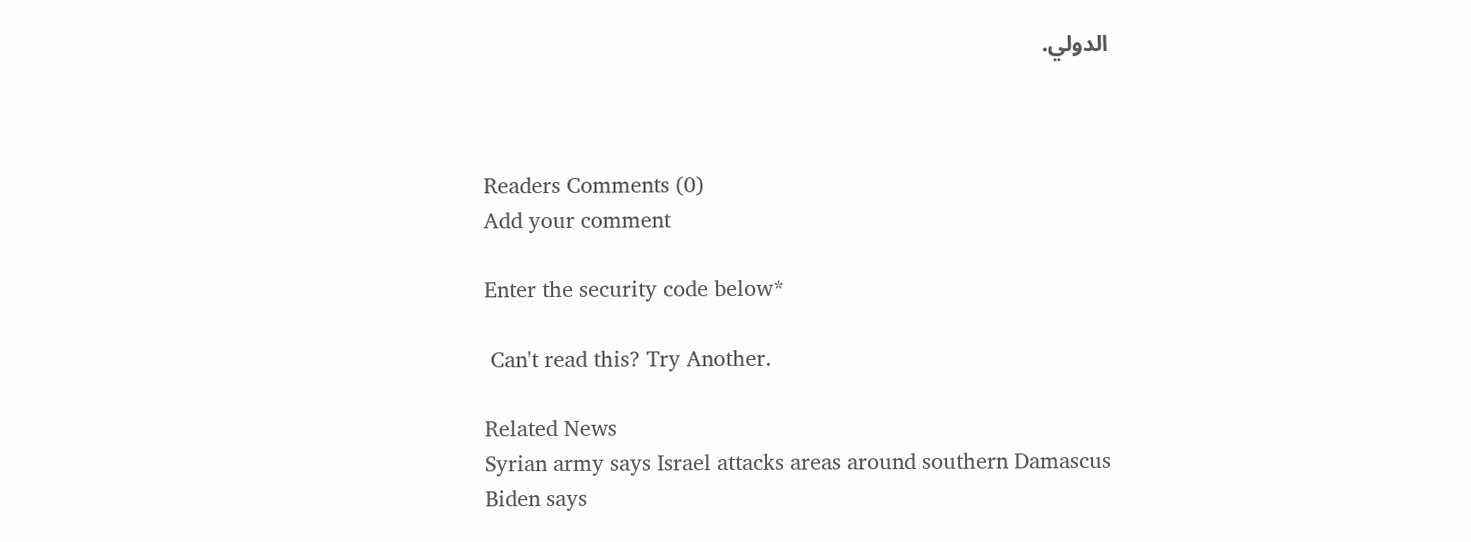الدولي.



Readers Comments (0)
Add your comment

Enter the security code below*

 Can't read this? Try Another.

Related News
Syrian army says Israel attacks areas around southern Damascus
Biden says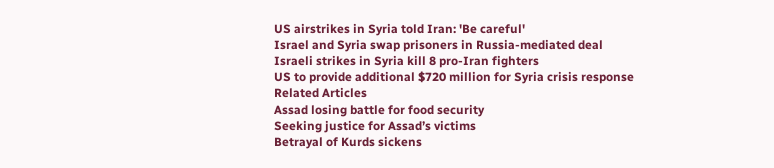US airstrikes in Syria told Iran: 'Be careful'
Israel and Syria swap prisoners in Russia-mediated deal
Israeli strikes in Syria kill 8 pro-Iran fighters
US to provide additional $720 million for Syria crisis response
Related Articles
Assad losing battle for food security
Seeking justice for Assad’s victims
Betrayal of Kurds sickens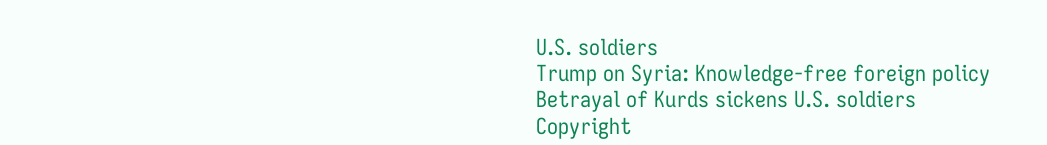U.S. soldiers
Trump on Syria: Knowledge-free foreign policy
Betrayal of Kurds sickens U.S. soldiers
Copyright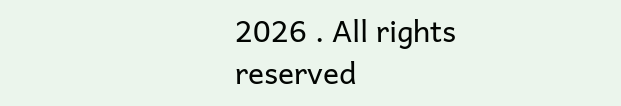2026 . All rights reserved